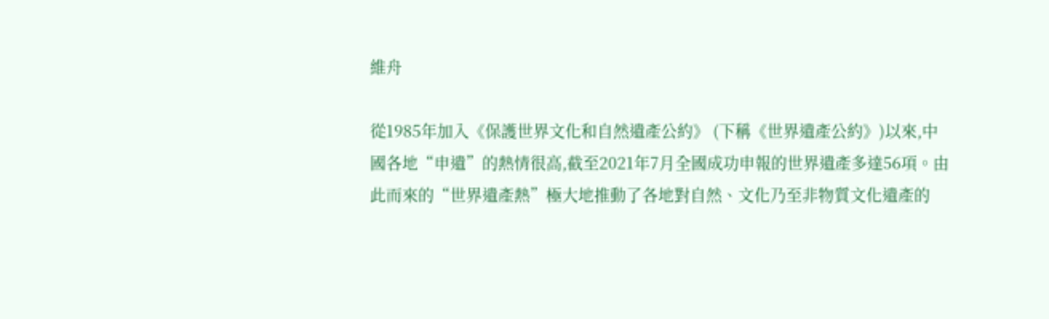維舟

從1985年加入《保護世界文化和自然遺產公約》 (下稱《世界遺產公約》)以來,中國各地“申遺”的熱情很高,截至2021年7月全國成功申報的世界遺產多達56項。由此而來的“世界遺產熱”極大地推動了各地對自然、文化乃至非物質文化遺產的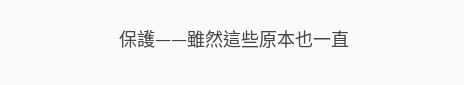保護——雖然這些原本也一直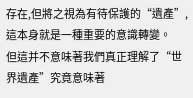存在,但將之視為有待保護的“遺產”,這本身就是一種重要的意識轉變。
但這并不意味著我們真正理解了“世界遺產”究竟意味著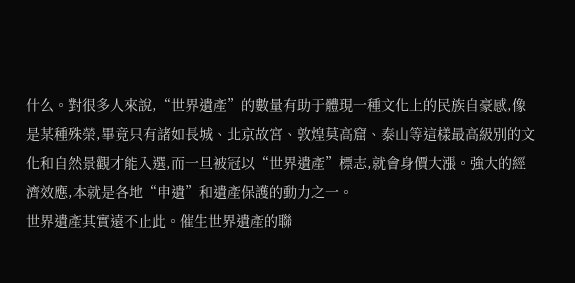什么。對很多人來說,“世界遺產”的數量有助于體現一種文化上的民族自豪感,像是某種殊榮,畢竟只有諸如長城、北京故宮、敦煌莫高窟、泰山等這樣最高級別的文化和自然景觀才能入選,而一旦被冠以“世界遺產”標志,就會身價大漲。強大的經濟效應,本就是各地“申遺”和遺產保護的動力之一。
世界遺產其實遠不止此。催生世界遺產的聯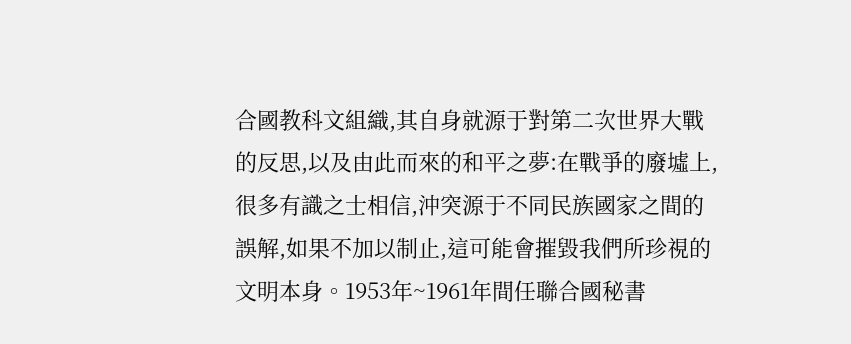合國教科文組織,其自身就源于對第二次世界大戰的反思,以及由此而來的和平之夢:在戰爭的廢墟上,很多有識之士相信,沖突源于不同民族國家之間的誤解,如果不加以制止,這可能會摧毀我們所珍視的文明本身。1953年~1961年間任聯合國秘書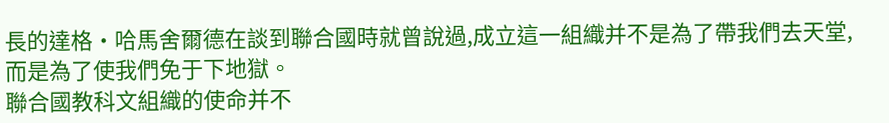長的達格·哈馬舍爾德在談到聯合國時就曾說過,成立這一組織并不是為了帶我們去天堂,而是為了使我們免于下地獄。
聯合國教科文組織的使命并不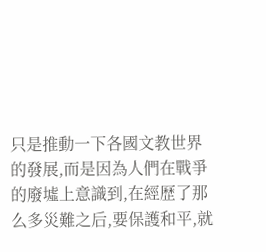只是推動一下各國文教世界的發展,而是因為人們在戰爭的廢墟上意識到,在經歷了那么多災難之后,要保護和平,就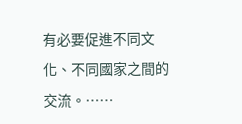有必要促進不同文化、不同國家之間的交流。……